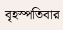বৃহস্পতিবার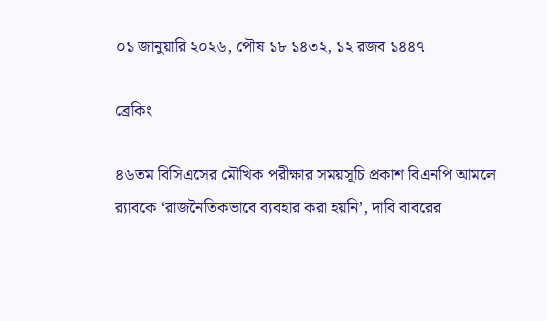০১ জানুয়ারি ২০২৬, পৌষ ১৮ ১৪৩২, ১২ রজব ১৪৪৭

ব্রেকিং

৪৬তম বিসিএসের মৌখিক পরীক্ষার সময়সূচি প্রকাশ বিএনপি আমলে র‌্যাবকে ‘রাজনৈতিকভাবে ব্যবহার করা হয়নি’, দাবি বাবরের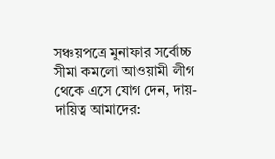সঞ্চয়পত্রে মুনাফার সর্বোচ্চ সীমা কমলো আওয়ামী লীগ থেকে এসে যোগ দেন, দায়-দায়িত্ব আমাদের: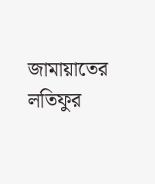জামায়াতের লতিফুর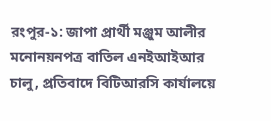রংপুর-১: জাপা প্রার্থী মঞ্জুম আলীর মনোনয়নপত্র বাতিল এনইআইআর চালু, প্রতিবাদে বিটিআরসি কার্যালয়ে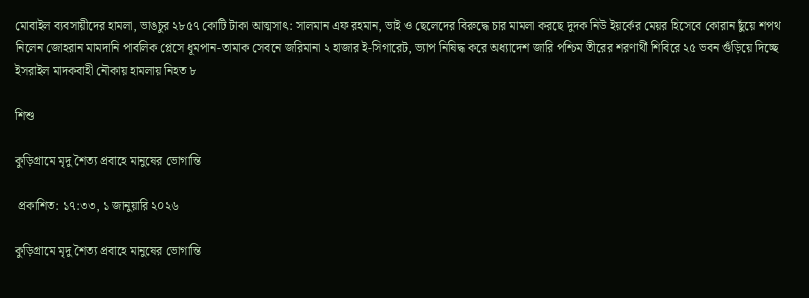মোবাইল ব্যবসায়ীদের হামলা, ভাঙচুর ২৮৫৭ কোটি টাকা আত্মসাৎ: সালমান এফ রহমান, ভাই ও ছেলেদের বিরুদ্ধে চার মামলা করছে দুদক নিউ ইয়র্কের মেয়র হিসেবে কোরান ছুঁয়ে শপথ নিলেন জোহরান মামদানি পাবলিক প্লেসে ধূমপান-তামাক সেবনে জরিমানা ২ হাজার ই-সিগারেট, ভ্যাপ নিষিদ্ধ করে অধ্যাদেশ জারি পশ্চিম তীরের শরণার্থী শিবিরে ২৫ ভবন গুঁড়িয়ে দিচ্ছে ইসরাইল মাদকবাহী নৌকায় হামলায় নিহত ৮

শিশু

কুড়িগ্রামে মৃদু শৈত্য প্রবাহে মানুষের ভোগান্তি

 প্রকাশিত: ১৭:৩৩, ১ জানুয়ারি ২০২৬

কুড়িগ্রামে মৃদু শৈত্য প্রবাহে মানুষের ভোগান্তি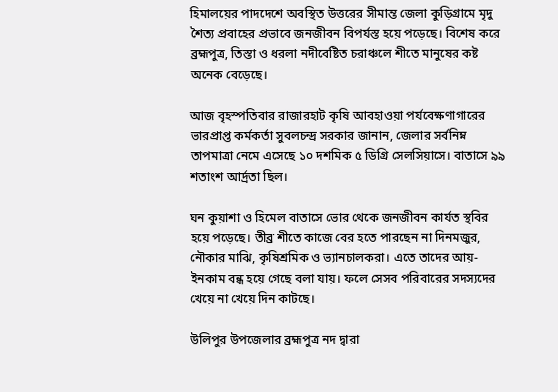হিমালয়ের পাদদেশে অবস্থিত উত্তরের সীমান্ত জেলা কুড়িগ্রামে মৃদু শৈত্য প্রবাহের প্রভাবে জনজীবন বিপর্যস্ত হয়ে পড়েছে। বিশেষ করে ব্রহ্মপুত্র, তিস্তা ও ধরলা নদীবেষ্টিত চরাঞ্চলে শীতে মানুষের কষ্ট অনেক বেড়েছে।

আজ বৃহস্পতিবার রাজারহাট কৃষি আবহাওয়া পর্যবেক্ষণাগারের ভারপ্রাপ্ত কর্মকর্তা সুবলচন্দ্র সরকার জানান, জেলার সর্বনিম্ন তাপমাত্রা নেমে এসেছে ১০ দশমিক ৫ ডিগ্রি সেলসিয়াসে। বাতাসে ৯৯ শতাংশ আর্দ্রতা ছিল।

ঘন কুয়াশা ও হিমেল বাতাসে ভোর থেকে জনজীবন কার্যত স্থবির হয়ে পড়েছে। তীব্র শীতে কাজে বের হতে পারছেন না দিনমজুর, নৌকার মাঝি, কৃষিশ্রমিক ও ভ্যানচালকরা। এতে তাদের আয়-ইনকাম বন্ধ হয়ে গেছে বলা যায়। ফলে সেসব পরিবারের সদস্যদের খেয়ে না খেয়ে দিন কাটছে।

উলিপুর উপজেলার ব্রহ্মপুত্র নদ দ্বারা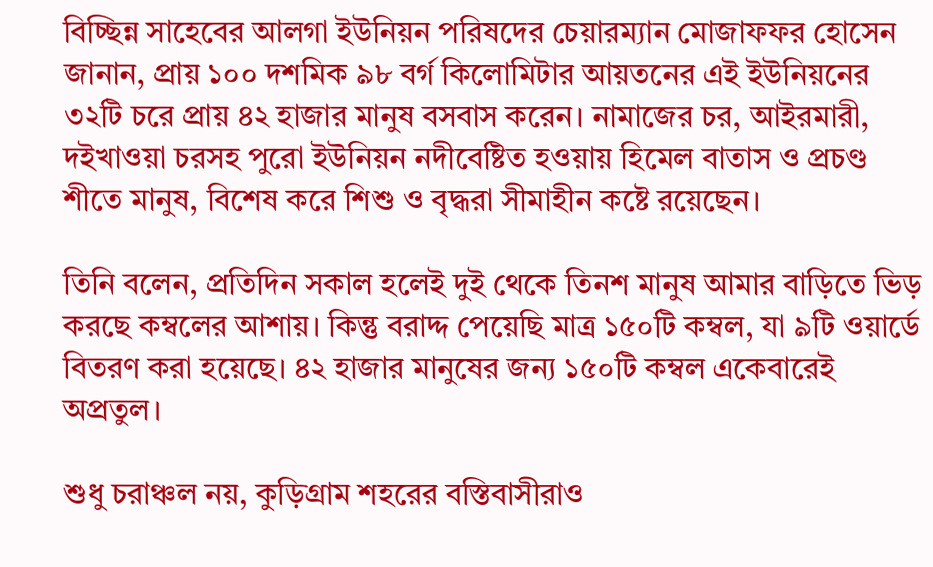বিচ্ছিন্ন সাহেবের আলগা ইউনিয়ন পরিষদের চেয়ারম্যান মোজাফফর হোসেন জানান, প্রায় ১০০ দশমিক ৯৮ বর্গ কিলোমিটার আয়তনের এই ইউনিয়নের ৩২টি চরে প্রায় ৪২ হাজার মানুষ বসবাস করেন। নামাজের চর, আইরমারী, দইখাওয়া চরসহ পুরো ইউনিয়ন নদীবেষ্টিত হওয়ায় হিমেল বাতাস ও প্রচণ্ড শীতে মানুষ, বিশেষ করে শিশু ও বৃদ্ধরা সীমাহীন কষ্টে রয়েছেন।

তিনি বলেন, প্রতিদিন সকাল হলেই দুই থেকে তিনশ মানুষ আমার বাড়িতে ভিড় করছে কম্বলের আশায়। কিন্তু বরাদ্দ পেয়েছি মাত্র ১৫০টি কম্বল, যা ৯টি ওয়ার্ডে বিতরণ করা হয়েছে। ৪২ হাজার মানুষের জন্য ১৫০টি কম্বল একেবারেই অপ্রতুল।

শুধু চরাঞ্চল নয়, কুড়িগ্রাম শহরের বস্তিবাসীরাও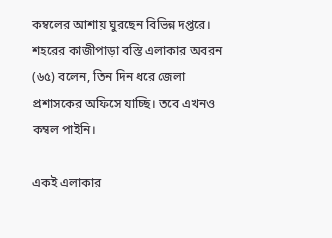কম্বলের আশায় ঘুরছেন বিভিন্ন দপ্তরে। শহরের কাজীপাড়া বস্তি এলাকার অবরন (৬৫) বলেন, তিন দিন ধরে জেলা প্রশাসকের অফিসে যাচ্ছি। তবে এখনও কম্বল পাইনি।

একই এলাকার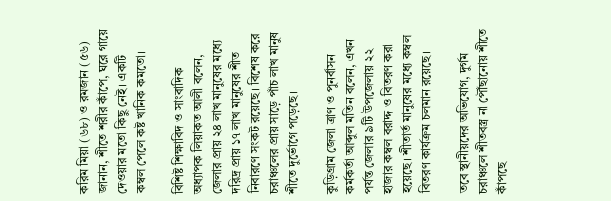করিম মিয়া (৬৮) ও রমজান (৫৬) জানান, শীতে শরীর কাঁপে, ঘরে গায়ে দেওয়ার মতো কিছু নেই। একটি কম্বল পেলে কষ্ট খানিক কমতো।

বিশিষ্ট শিক্ষাবিদ ও সাংবাদিক অধ্যাপক লিয়াকত আলী বলেন, জেলার প্রায় ২৪ লাখ মানুষের মধ্যে দরিদ্র প্রায় ১৭ লাখ মানুষের শীত নিবারণে সংকট রয়েছে। বিশেষ করে চরাঞ্চলের প্রায় সাড়ে পাঁচ লাখ মানুষ শীতে দুর্ভোগে পড়েছে।

কুড়িগ্রাম জেলা ত্রাণ ও পুনর্বাসন কর্মকর্তা আব্দুল মতিন বলেন, এখন পর্যন্ত জেলার ৯টি উপজেলায় ২২ হাজার কম্বল বরাদ্দ ও বিতরণ করা হয়েছে। শীতার্ত মানুষের মধ্যে কম্বল বিতরণ কার্যক্রম চলমান রয়েছে।

তবে স্থানীয়দের অভিযোগ, দুর্গম চরাঞ্চলে শীতবস্ত্র না পৌঁছানোয় শীতে কাঁপছে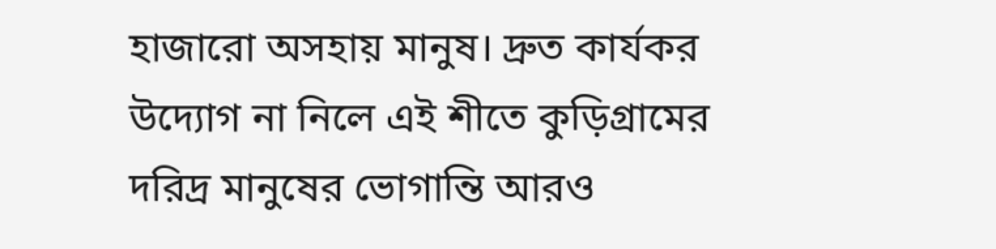হাজারো অসহায় মানুষ। দ্রুত কার্যকর উদ্যোগ না নিলে এই শীতে কুড়িগ্রামের দরিদ্র মানুষের ভোগান্তি আরও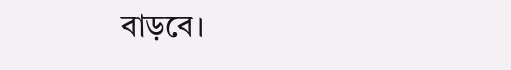বাড়বে।